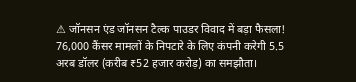⚠ जॉनसन एंड जॉनसन टैल्क पाउडर विवाद में बड़ा फैसला! 76,000 कैंसर मामलों के निपटारे के लिए कंपनी करेगी 5.5 अरब डॉलर (करीब ₹52 हजार करोड़) का समझौता।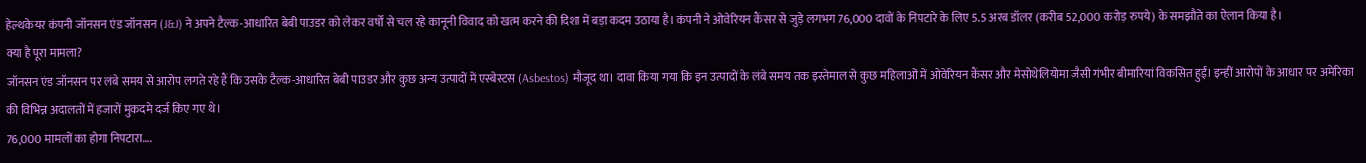हेल्थकेयर कंपनी जॉनसन एंड जॉनसन (J&J) ने अपने टैल्क-आधारित बेबी पाउडर को लेकर वर्षों से चल रहे कानूनी विवाद को खत्म करने की दिशा में बड़ा कदम उठाया है। कंपनी ने ओवेरियन कैंसर से जुड़े लगभग 76,000 दावों के निपटारे के लिए 5.5 अरब डॉलर (करीब 52,000 करोड़ रुपये) के समझौते का ऐलान किया है।
क्या है पूरा मामला?
जॉनसन एंड जॉनसन पर लंबे समय से आरोप लगते रहे हैं कि उसके टैल्क-आधारित बेबी पाउडर और कुछ अन्य उत्पादों में एस्बेस्टस (Asbestos) मौजूद था। दावा किया गया कि इन उत्पादों के लंबे समय तक इस्तेमाल से कुछ महिलाओं में ओवेरियन कैंसर और मेसोथेलियोमा जैसी गंभीर बीमारियां विकसित हुईं। इन्हीं आरोपों के आधार पर अमेरिका की विभिन्न अदालतों में हजारों मुकदमे दर्ज किए गए थे।
76,000 मामलों का होगा निपटारा….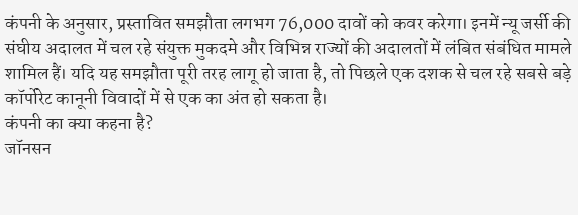कंपनी के अनुसार, प्रस्तावित समझौता लगभग 76,000 दावों को कवर करेगा। इनमें न्यू जर्सी की संघीय अदालत में चल रहे संयुक्त मुकदमे और विभिन्न राज्यों की अदालतों में लंबित संबंधित मामले शामिल हैं। यदि यह समझौता पूरी तरह लागू हो जाता है, तो पिछले एक दशक से चल रहे सबसे बड़े कॉर्पोरेट कानूनी विवादों में से एक का अंत हो सकता है।
कंपनी का क्या कहना है?
जॉनसन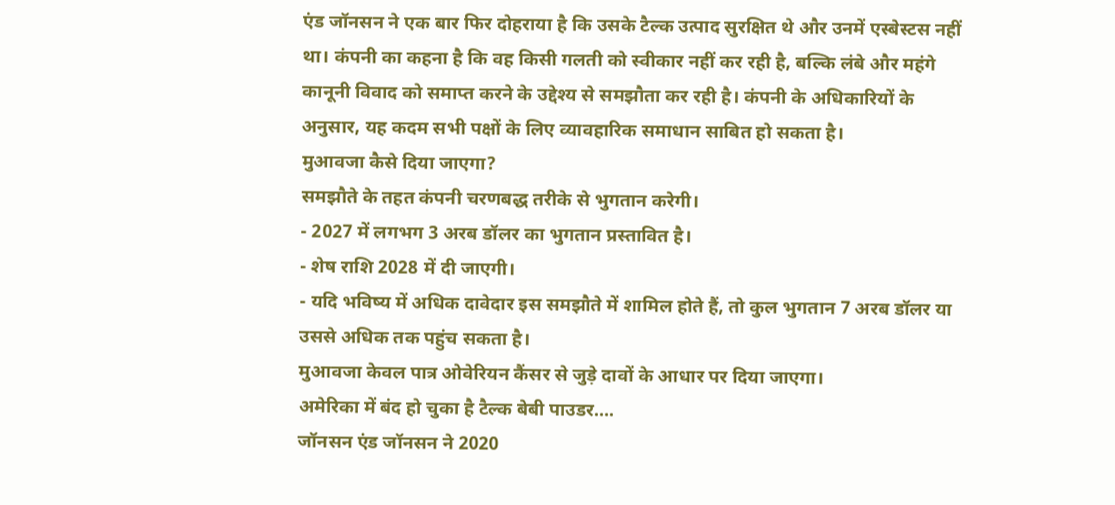एंड जॉनसन ने एक बार फिर दोहराया है कि उसके टैल्क उत्पाद सुरक्षित थे और उनमें एस्बेस्टस नहीं था। कंपनी का कहना है कि वह किसी गलती को स्वीकार नहीं कर रही है, बल्कि लंबे और महंगे कानूनी विवाद को समाप्त करने के उद्देश्य से समझौता कर रही है। कंपनी के अधिकारियों के अनुसार, यह कदम सभी पक्षों के लिए व्यावहारिक समाधान साबित हो सकता है।
मुआवजा कैसे दिया जाएगा?
समझौते के तहत कंपनी चरणबद्ध तरीके से भुगतान करेगी।
- 2027 में लगभग 3 अरब डॉलर का भुगतान प्रस्तावित है।
- शेष राशि 2028 में दी जाएगी।
- यदि भविष्य में अधिक दावेदार इस समझौते में शामिल होते हैं, तो कुल भुगतान 7 अरब डॉलर या उससे अधिक तक पहुंच सकता है।
मुआवजा केवल पात्र ओवेरियन कैंसर से जुड़े दावों के आधार पर दिया जाएगा।
अमेरिका में बंद हो चुका है टैल्क बेबी पाउडर….
जॉनसन एंड जॉनसन ने 2020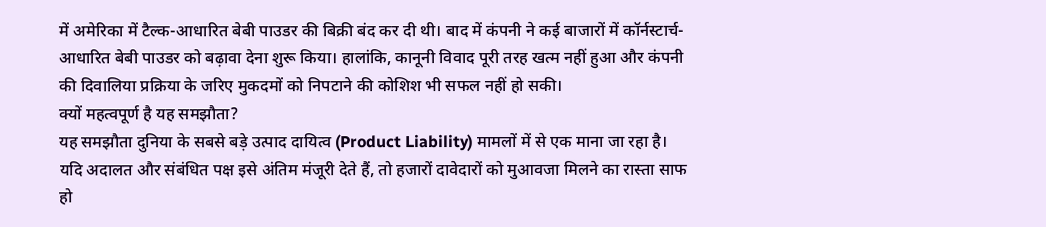में अमेरिका में टैल्क-आधारित बेबी पाउडर की बिक्री बंद कर दी थी। बाद में कंपनी ने कई बाजारों में कॉर्नस्टार्च-आधारित बेबी पाउडर को बढ़ावा देना शुरू किया। हालांकि, कानूनी विवाद पूरी तरह खत्म नहीं हुआ और कंपनी की दिवालिया प्रक्रिया के जरिए मुकदमों को निपटाने की कोशिश भी सफल नहीं हो सकी।
क्यों महत्वपूर्ण है यह समझौता?
यह समझौता दुनिया के सबसे बड़े उत्पाद दायित्व (Product Liability) मामलों में से एक माना जा रहा है। यदि अदालत और संबंधित पक्ष इसे अंतिम मंजूरी देते हैं, तो हजारों दावेदारों को मुआवजा मिलने का रास्ता साफ हो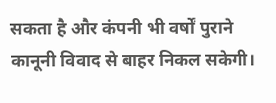सकता है और कंपनी भी वर्षों पुराने कानूनी विवाद से बाहर निकल सकेगी।